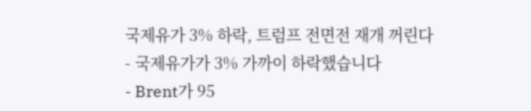국제유가 3% 하락, 트럼프 전면전 재개 꺼린다
- 국제유가가 3% 가까이 하락했습니다
- Brent가 95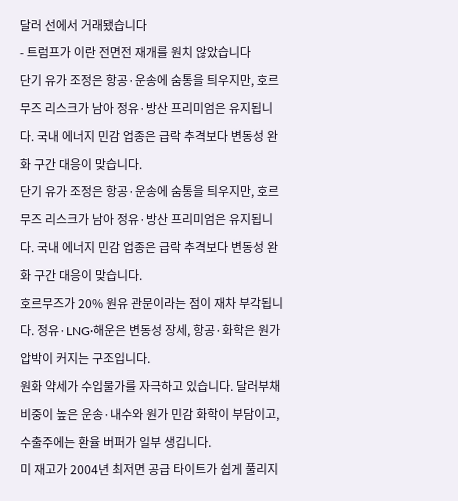달러 선에서 거래됐습니다
- 트럼프가 이란 전면전 재개를 원치 않았습니다
단기 유가 조정은 항공·운송에 숨통을 틔우지만, 호르무즈 리스크가 남아 정유·방산 프리미엄은 유지됩니다. 국내 에너지 민감 업종은 급락 추격보다 변동성 완화 구간 대응이 맞습니다.
단기 유가 조정은 항공·운송에 숨통을 틔우지만, 호르무즈 리스크가 남아 정유·방산 프리미엄은 유지됩니다. 국내 에너지 민감 업종은 급락 추격보다 변동성 완화 구간 대응이 맞습니다.
호르무즈가 20% 원유 관문이라는 점이 재차 부각됩니다. 정유·LNG·해운은 변동성 장세, 항공·화학은 원가 압박이 커지는 구조입니다.
원화 약세가 수입물가를 자극하고 있습니다. 달러부채 비중이 높은 운송·내수와 원가 민감 화학이 부담이고, 수출주에는 환율 버퍼가 일부 생깁니다.
미 재고가 2004년 최저면 공급 타이트가 쉽게 풀리지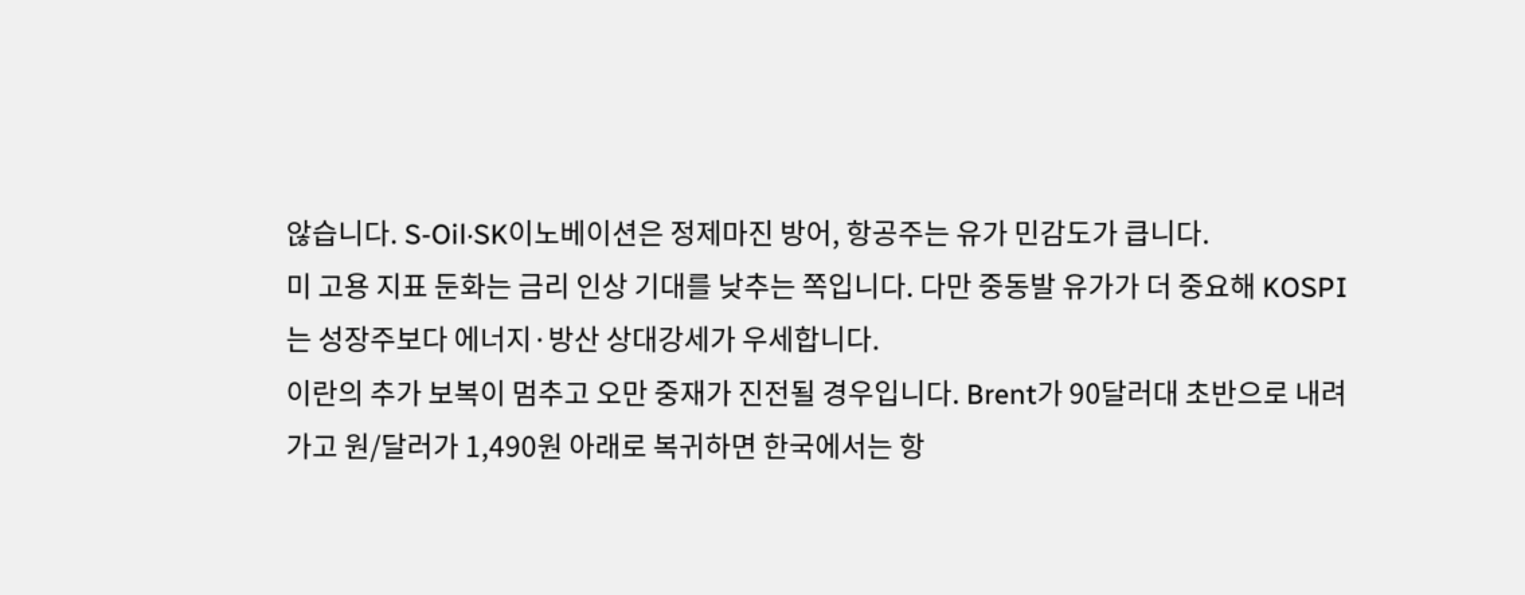않습니다. S-Oil·SK이노베이션은 정제마진 방어, 항공주는 유가 민감도가 큽니다.
미 고용 지표 둔화는 금리 인상 기대를 낮추는 쪽입니다. 다만 중동발 유가가 더 중요해 KOSPI는 성장주보다 에너지·방산 상대강세가 우세합니다.
이란의 추가 보복이 멈추고 오만 중재가 진전될 경우입니다. Brent가 90달러대 초반으로 내려가고 원/달러가 1,490원 아래로 복귀하면 한국에서는 항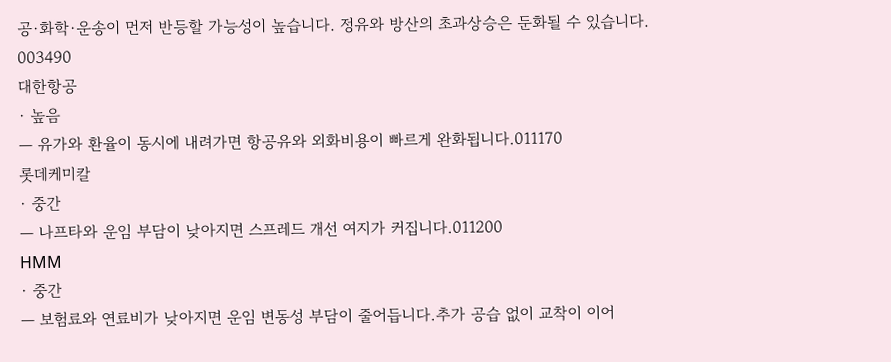공·화학·운송이 먼저 반등할 가능성이 높습니다. 정유와 방산의 초과상승은 둔화될 수 있습니다.
003490
대한항공
· 높음
— 유가와 환율이 동시에 내려가면 항공유와 외화비용이 빠르게 완화됩니다.011170
롯데케미칼
· 중간
— 나프타와 운임 부담이 낮아지면 스프레드 개선 여지가 커집니다.011200
HMM
· 중간
— 보험료와 연료비가 낮아지면 운임 변동성 부담이 줄어듭니다.추가 공습 없이 교착이 이어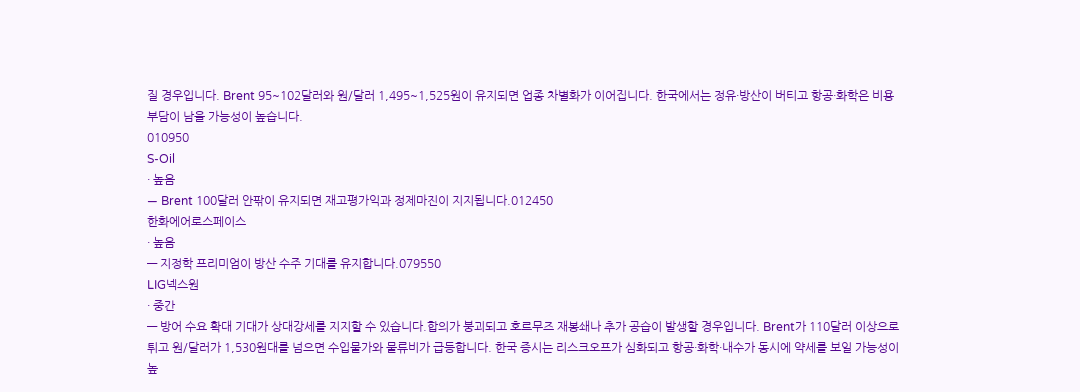질 경우입니다. Brent 95~102달러와 원/달러 1,495~1,525원이 유지되면 업종 차별화가 이어집니다. 한국에서는 정유·방산이 버티고 항공·화학은 비용 부담이 남을 가능성이 높습니다.
010950
S-Oil
· 높음
— Brent 100달러 안팎이 유지되면 재고평가익과 정제마진이 지지됩니다.012450
한화에어로스페이스
· 높음
— 지정학 프리미엄이 방산 수주 기대를 유지합니다.079550
LIG넥스원
· 중간
— 방어 수요 확대 기대가 상대강세를 지지할 수 있습니다.합의가 붕괴되고 호르무즈 재봉쇄나 추가 공습이 발생할 경우입니다. Brent가 110달러 이상으로 튀고 원/달러가 1,530원대를 넘으면 수입물가와 물류비가 급등합니다. 한국 증시는 리스크오프가 심화되고 항공·화학·내수가 동시에 약세를 보일 가능성이 높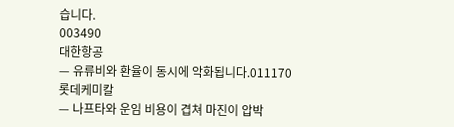습니다.
003490
대한항공
— 유류비와 환율이 동시에 악화됩니다.011170
롯데케미칼
— 나프타와 운임 비용이 겹쳐 마진이 압박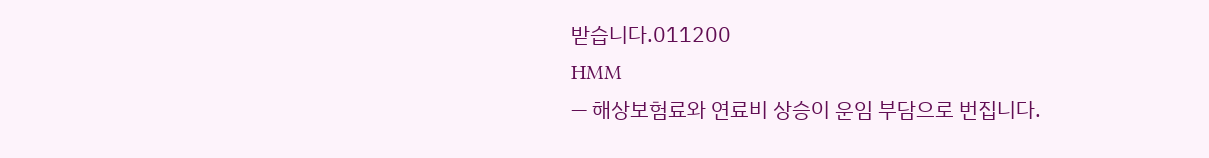받습니다.011200
HMM
— 해상보험료와 연료비 상승이 운임 부담으로 번집니다.